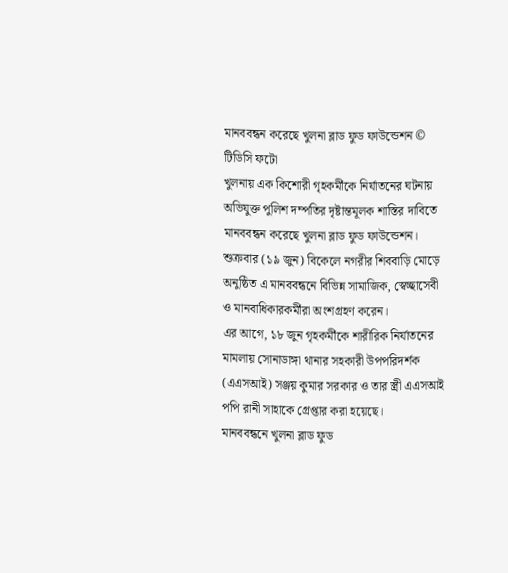মানববন্ধন করেছে খুলনা ব্লাড ফুড ফাউন্ডেশন © টিডিসি ফটো
খুলনায় এক কিশোরী গৃহকর্মীকে নির্যাতনের ঘটনায় অভিযুক্ত পুলিশ দম্পতির দৃষ্টান্তমূলক শাস্তির দাবিতে মানববন্ধন করেছে খুলনা ব্লাড ফুড ফাউন্ডেশন। শুক্রবার (১৯ জুন) বিকেলে নগরীর শিববাড়ি মোড়ে অনুষ্ঠিত এ মানববন্ধনে বিভিন্ন সামাজিক, স্বেচ্ছাসেবী ও মানবাধিকারকর্মীরা অংশগ্রহণ করেন।
এর আগে, ১৮ জুন গৃহকর্মীকে শারীরিক নির্যাতনের মামলায় সোনাডাঙ্গা থানার সহকারী উপপরিদর্শক (এএসআই) সঞ্জয় কুমার সরকার ও তার স্ত্রী এএসআই পপি রানী সাহাকে গ্রেপ্তার করা হয়েছে।
মানববন্ধনে খুলনা ব্লাড ফুড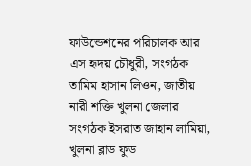ফাউন্ডেশনের পরিচালক আর এস হৃদয় চৌধুরী, সংগঠক তামিম হাসান লিওন, জাতীয় নারী শক্তি খুলনা জেলার সংগঠক ইসরাত জাহান লামিয়া, খুলনা ব্লাড ফুড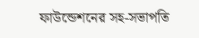ফাউন্ডেশনের সহ-সভাপতি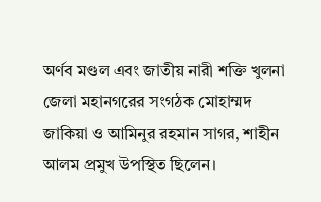অর্ণব মণ্ডল এবং জাতীয় নারী শক্তি খুলনা জেলা মহানগরের সংগঠক মোহাম্মদ জাকিয়া ও আমিনুর রহমান সাগর, শাহীন আলম প্রমুখ উপস্থিত ছিলেন।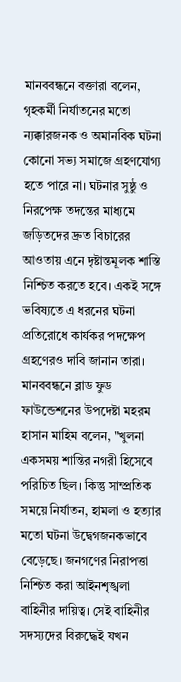মানববন্ধনে বক্তারা বলেন, গৃহকর্মী নির্যাতনের মতো ন্যক্কারজনক ও অমানবিক ঘটনা কোনো সভ্য সমাজে গ্রহণযোগ্য হতে পারে না। ঘটনার সুষ্ঠু ও নিরপেক্ষ তদন্তের মাধ্যমে জড়িতদের দ্রুত বিচারের আওতায় এনে দৃষ্টান্তমূলক শাস্তি নিশ্চিত করতে হবে। একই সঙ্গে ভবিষ্যতে এ ধরনের ঘটনা প্রতিরোধে কার্যকর পদক্ষেপ গ্রহণেরও দাবি জানান তারা।
মানববন্ধনে ব্লাড ফুড ফাউন্ডেশনের উপদেষ্টা মহরম হাসান মাহিম বলেন, "খুলনা একসময় শান্তির নগরী হিসেবে পরিচিত ছিল। কিন্তু সাম্প্রতিক সময়ে নির্যাতন, হামলা ও হত্যার মতো ঘটনা উদ্বেগজনকভাবে বেড়েছে। জনগণের নিরাপত্তা নিশ্চিত করা আইনশৃঙ্খলা বাহিনীর দায়িত্ব। সেই বাহিনীর সদস্যদের বিরুদ্ধেই যখন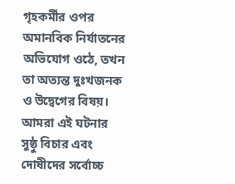গৃহকর্মীর ওপর অমানবিক নির্যাতনের অভিযোগ ওঠে, তখন তা অত্যন্ত দুঃখজনক ও উদ্বেগের বিষয়। আমরা এই ঘটনার সুষ্ঠু বিচার এবং দোষীদের সর্বোচ্চ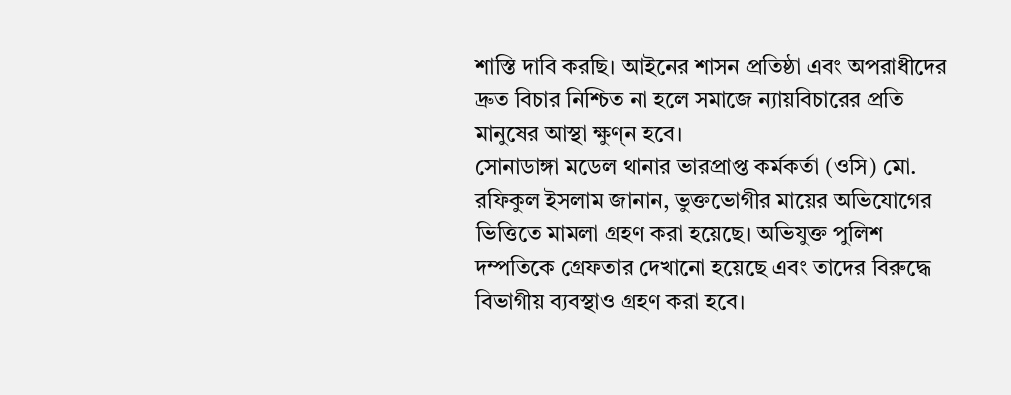শাস্তি দাবি করছি। আইনের শাসন প্রতিষ্ঠা এবং অপরাধীদের দ্রুত বিচার নিশ্চিত না হলে সমাজে ন্যায়বিচারের প্রতি মানুষের আস্থা ক্ষুণ্ন হবে।
সোনাডাঙ্গা মডেল থানার ভারপ্রাপ্ত কর্মকর্তা (ওসি) মো. রফিকুল ইসলাম জানান, ভুক্তভোগীর মায়ের অভিযোগের ভিত্তিতে মামলা গ্রহণ করা হয়েছে। অভিযুক্ত পুলিশ দম্পতিকে গ্রেফতার দেখানো হয়েছে এবং তাদের বিরুদ্ধে বিভাগীয় ব্যবস্থাও গ্রহণ করা হবে।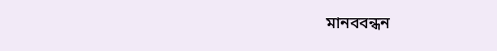মানববন্ধন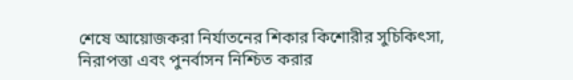শেষে আয়োজকরা নির্যাতনের শিকার কিশোরীর সুচিকিৎসা, নিরাপত্তা এবং পুনর্বাসন নিশ্চিত করার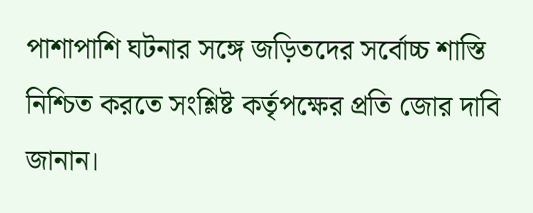পাশাপাশি ঘটনার সঙ্গে জড়িতদের সর্বোচ্চ শাস্তি নিশ্চিত করতে সংশ্লিষ্ট কর্তৃপক্ষের প্রতি জোর দাবি জানান।